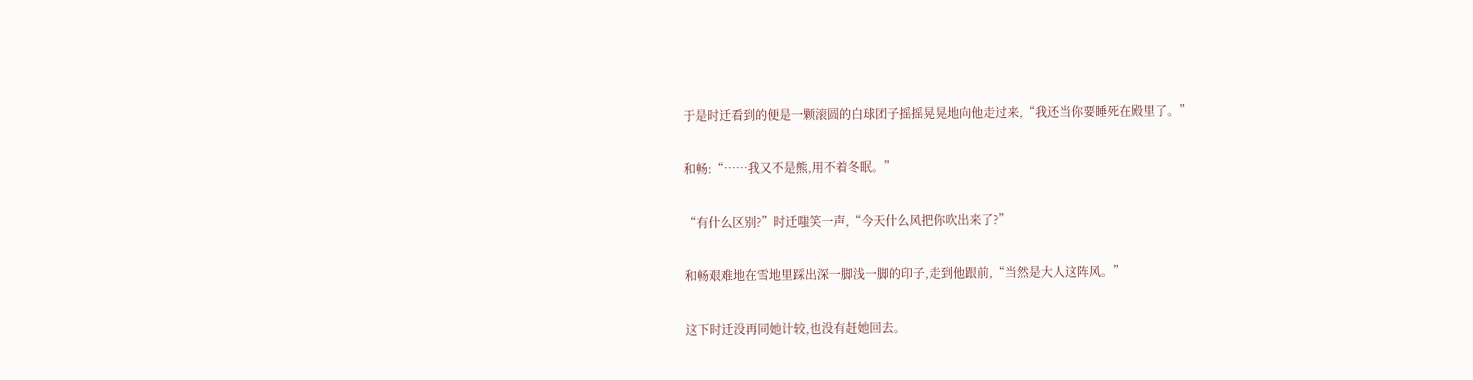于是时迁看到的便是一颗滚圆的白球团子摇摇晃晃地向他走过来,“我还当你要睡死在殿里了。”

和畅:“……我又不是熊,用不着冬眠。”

“有什么区别?”时迁嗤笑一声,“今天什么风把你吹出来了?”

和畅艰难地在雪地里踩出深一脚浅一脚的印子,走到他跟前,“当然是大人这阵风。”

这下时迁没再同她计较,也没有赶她回去。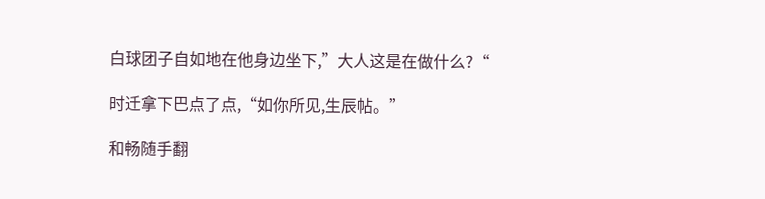白球团子自如地在他身边坐下,”大人这是在做什么?“

时迁拿下巴点了点,“如你所见,生辰帖。”

和畅随手翻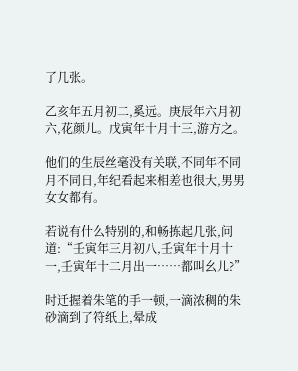了几张。

乙亥年五月初二,奚远。庚辰年六月初六,花颜儿。戊寅年十月十三,游方之。

他们的生辰丝毫没有关联,不同年不同月不同日,年纪看起来相差也很大,男男女女都有。

若说有什么特别的,和畅拣起几张,问道:“壬寅年三月初八,壬寅年十月十一,壬寅年十二月出一……都叫幺儿?”

时迁握着朱笔的手一顿,一滴浓稠的朱砂滴到了符纸上,晕成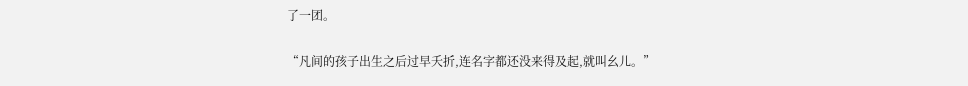了一团。

“凡间的孩子出生之后过早夭折,连名字都还没来得及起,就叫幺儿。”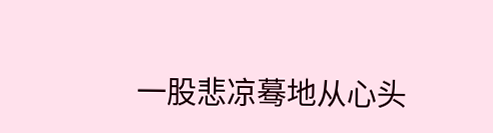一股悲凉蓦地从心头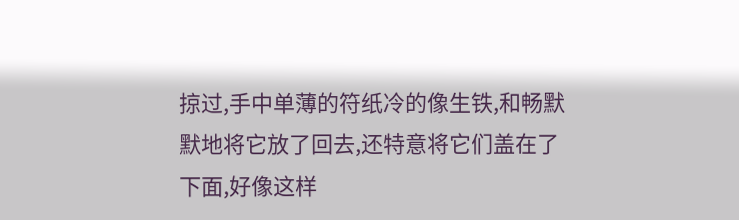掠过,手中单薄的符纸冷的像生铁,和畅默默地将它放了回去,还特意将它们盖在了下面,好像这样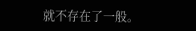就不存在了一般。